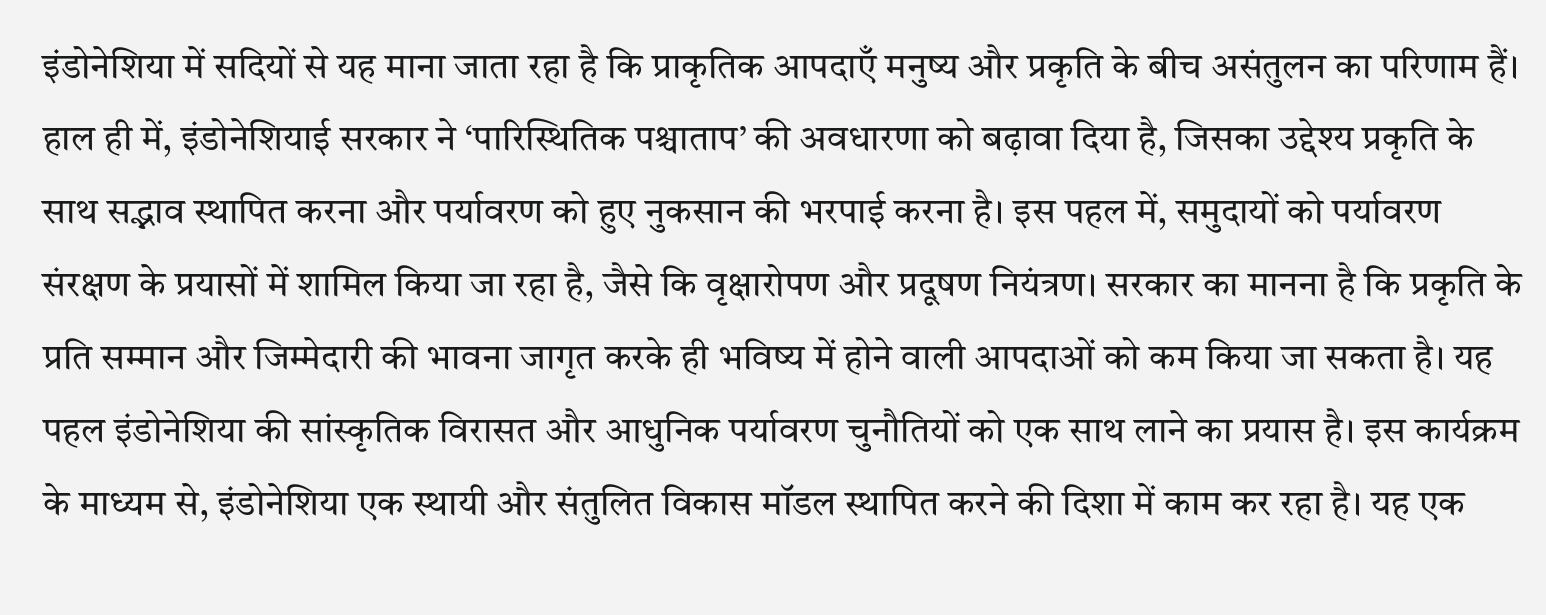इंडोनेशिया में सदियों से यह माना जाता रहा है कि प्राकृतिक आपदाएँ मनुष्य और प्रकृति के बीच असंतुलन का परिणाम हैं। हाल ही में, इंडोनेशियाई सरकार ने ‘पारिस्थितिक पश्चाताप’ की अवधारणा को बढ़ावा दिया है, जिसका उद्देश्य प्रकृति के साथ सद्भाव स्थापित करना और पर्यावरण को हुए नुकसान की भरपाई करना है। इस पहल में, समुदायों को पर्यावरण संरक्षण के प्रयासों में शामिल किया जा रहा है, जैसे कि वृक्षारोपण और प्रदूषण नियंत्रण। सरकार का मानना है कि प्रकृति के प्रति सम्मान और जिम्मेदारी की भावना जागृत करके ही भविष्य में होने वाली आपदाओं को कम किया जा सकता है। यह पहल इंडोनेशिया की सांस्कृतिक विरासत और आधुनिक पर्यावरण चुनौतियों को एक साथ लाने का प्रयास है। इस कार्यक्रम के माध्यम से, इंडोनेशिया एक स्थायी और संतुलित विकास मॉडल स्थापित करने की दिशा में काम कर रहा है। यह एक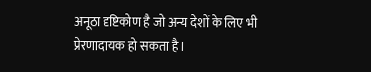अनूठा दृष्टिकोण है जो अन्य देशों के लिए भी प्रेरणादायक हो सकता है।